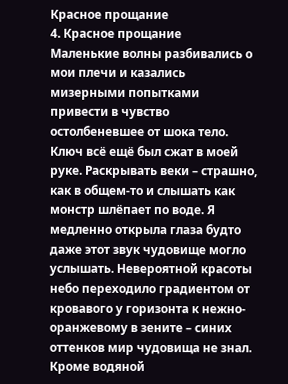Красное прощание
4. Красное прощание
Маленькие волны разбивались о мои плечи и казались мизерными попытками привести в чувство остолбеневшее от шока тело. Ключ всё ещё был сжат в моей руке. Раскрывать веки – страшно, как в общем-то и слышать как монстр шлёпает по воде. Я медленно открыла глаза будто даже этот звук чудовище могло услышать. Невероятной красоты небо переходило градиентом от кровавого у горизонта к нежно-оранжевому в зените – синих оттенков мир чудовища не знал. Кроме водяной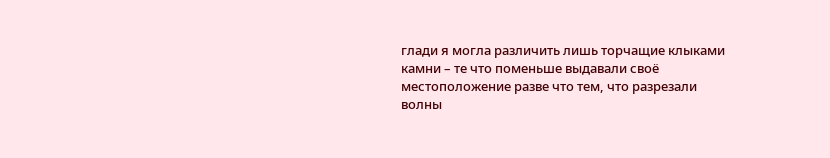глади я могла различить лишь торчащие клыками камни – те что поменьше выдавали своё местоположение разве что тем, что разрезали волны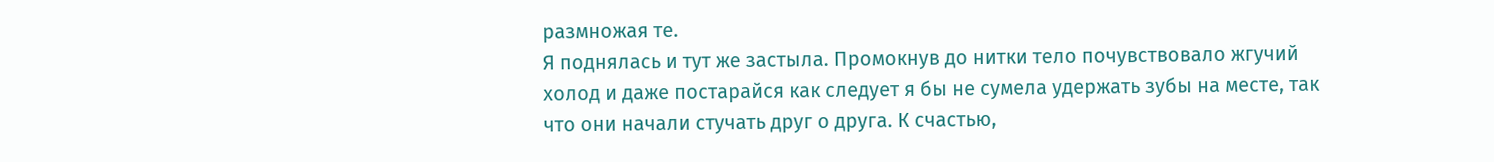размножая те.
Я поднялась и тут же застыла. Промокнув до нитки тело почувствовало жгучий холод и даже постарайся как следует я бы не сумела удержать зубы на месте, так что они начали стучать друг о друга. К счастью,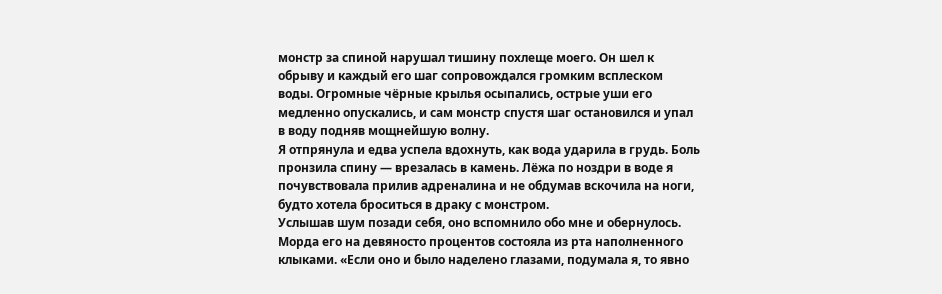монстр за спиной нарушал тишину похлеще моего. Он шел к обрыву и каждый его шаг сопровождался громким всплеском воды. Огромные чёрные крылья осыпались, острые уши его медленно опускались, и сам монстр спустя шаг остановился и упал в воду подняв мощнейшую волну.
Я отпрянула и едва успела вдохнуть, как вода ударила в грудь. Боль пронзила спину — врезалась в камень. Лёжа по ноздри в воде я почувствовала прилив адреналина и не обдумав вскочила на ноги, будто хотела броситься в драку с монстром.
Услышав шум позади себя, оно вспомнило обо мне и обернулось. Морда его на девяносто процентов состояла из рта наполненного клыками. «Если оно и было наделено глазами, подумала я, то явно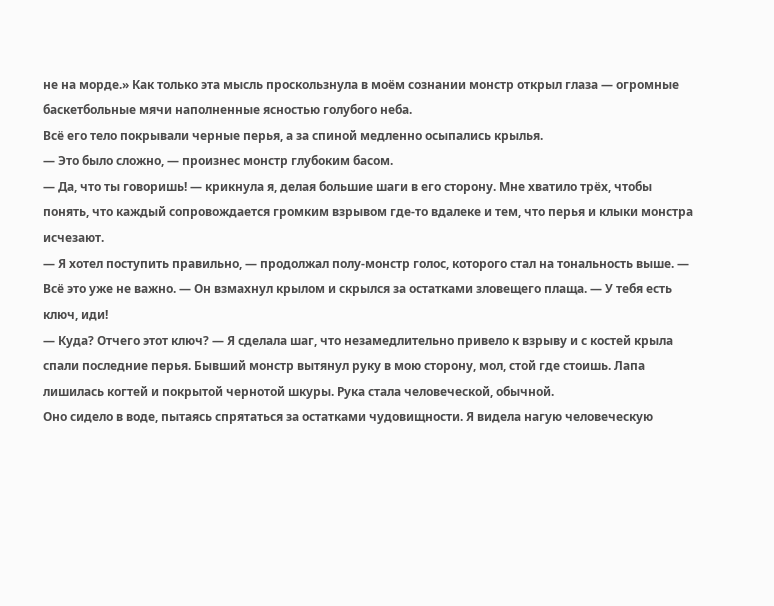не на морде.» Как только эта мысль проскользнула в моём сознании монстр открыл глаза — огромные баскетбольные мячи наполненные ясностью голубого неба.
Всё его тело покрывали черные перья, а за спиной медленно осыпались крылья.
— Это было сложно, — произнес монстр глубоким басом.
— Да, что ты говоришь! — крикнула я, делая большие шаги в его сторону. Мне хватило трёх, чтобы понять, что каждый сопровождается громким взрывом где-то вдалеке и тем, что перья и клыки монстра исчезают.
— Я хотел поступить правильно, — продолжал полу-монстр голос, которого стал на тональность выше. — Всё это уже не важно. — Он взмахнул крылом и скрылся за остатками зловещего плаща. — У тебя есть ключ, иди!
— Куда? Отчего этот ключ? — Я сделала шаг, что незамедлительно привело к взрыву и с костей крыла спали последние перья. Бывший монстр вытянул руку в мою сторону, мол, стой где стоишь. Лапа лишилась когтей и покрытой чернотой шкуры. Рука стала человеческой, обычной.
Оно сидело в воде, пытаясь спрятаться за остатками чудовищности. Я видела нагую человеческую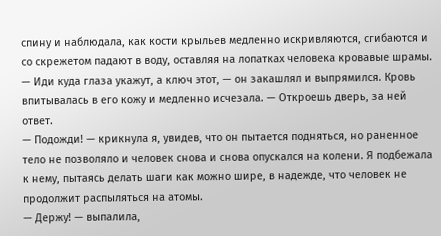спину и наблюдала, как кости крыльев медленно искривляются, сгибаются и со скрежетом падают в воду, оставляя на лопатках человека кровавые шрамы.
— Иди куда глаза укажут, а ключ этот, — он закашлял и выпрямился. Кровь впитывалась в его кожу и медленно исчезала. — Откроешь дверь, за ней ответ.
— Подожди! — крикнула я, увидев, что он пытается подняться, но раненное тело не позволяло и человек снова и снова опускался на колени. Я подбежала к нему, пытаясь делать шаги как можно шире, в надежде, что человек не продолжит распыляться на атомы.
— Держу! — выпалила,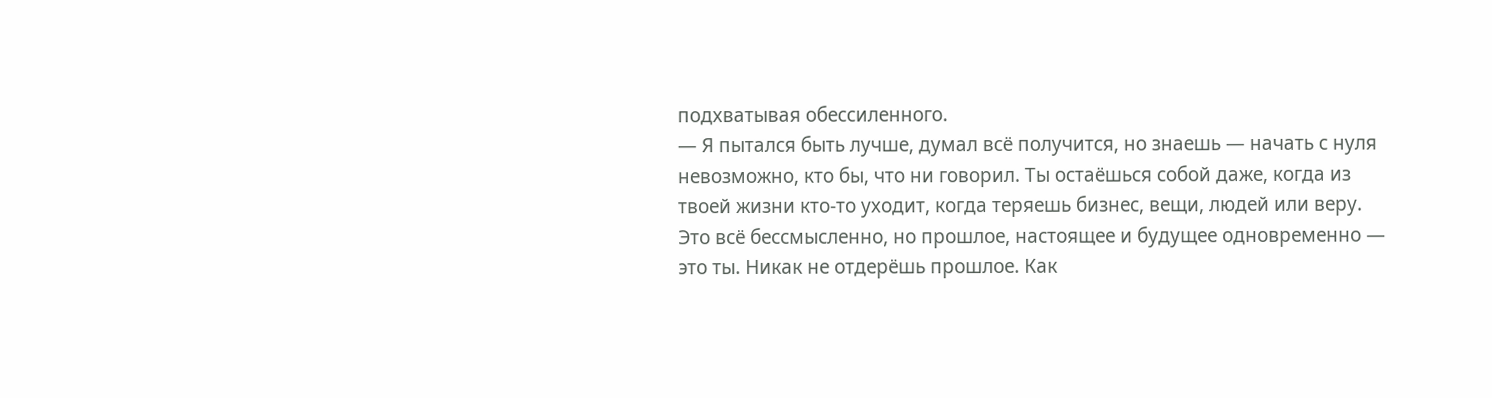подхватывая обессиленного.
— Я пытался быть лучше, думал всё получится, но знаешь — начать с нуля невозможно, кто бы, что ни говорил. Ты остаёшься собой даже, когда из твоей жизни кто-то уходит, когда теряешь бизнес, вещи, людей или веру. Это всё бессмысленно, но прошлое, настоящее и будущее одновременно — это ты. Никак не отдерёшь прошлое. Как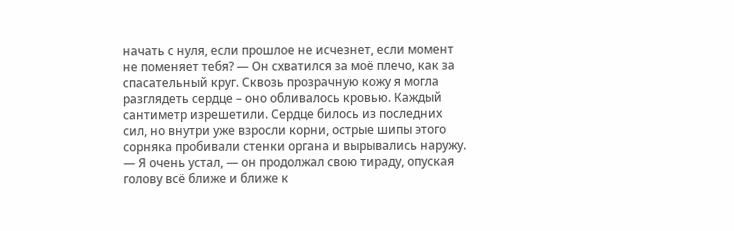начать с нуля, если прошлое не исчезнет, если момент не поменяет тебя? — Он схватился за моё плечо, как за спасательный круг. Сквозь прозрачную кожу я могла разглядеть сердце – оно обливалось кровью. Каждый сантиметр изрешетили. Сердце билось из последних сил, но внутри уже взросли корни, острые шипы этого сорняка пробивали стенки органа и вырывались наружу.
— Я очень устал, — он продолжал свою тираду, опуская голову всё ближе и ближе к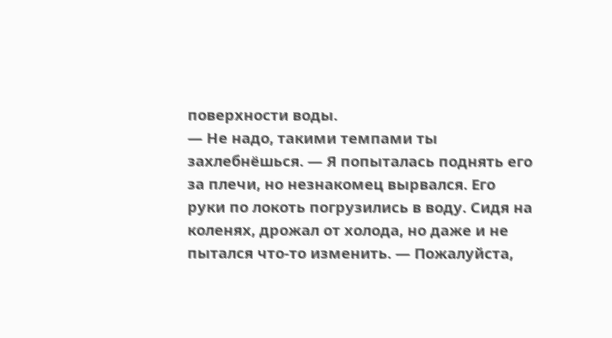поверхности воды.
— Не надо, такими темпами ты захлебнёшься. — Я попыталась поднять его за плечи, но незнакомец вырвался. Его руки по локоть погрузились в воду. Сидя на коленях, дрожал от холода, но даже и не пытался что-то изменить. — Пожалуйста,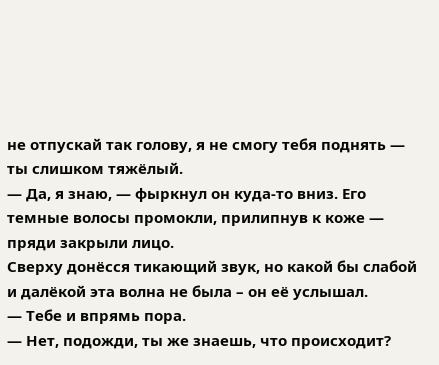не отпускай так голову, я не смогу тебя поднять — ты слишком тяжёлый.
— Да, я знаю, — фыркнул он куда-то вниз. Его темные волосы промокли, прилипнув к коже — пряди закрыли лицо.
Сверху донёсся тикающий звук, но какой бы слабой и далёкой эта волна не была – он её услышал.
— Тебе и впрямь пора.
— Нет, подожди, ты же знаешь, что происходит?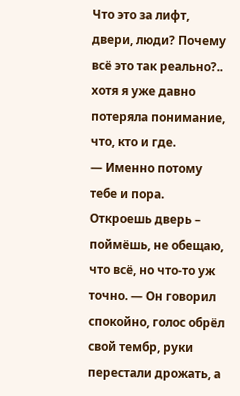Что это за лифт, двери, люди? Почему всё это так реально?.. хотя я уже давно потеряла понимание, что, кто и где.
— Именно потому тебе и пора. Откроешь дверь – поймёшь, не обещаю, что всё, но что-то уж точно. — Он говорил спокойно, голос обрёл свой тембр, руки перестали дрожать, а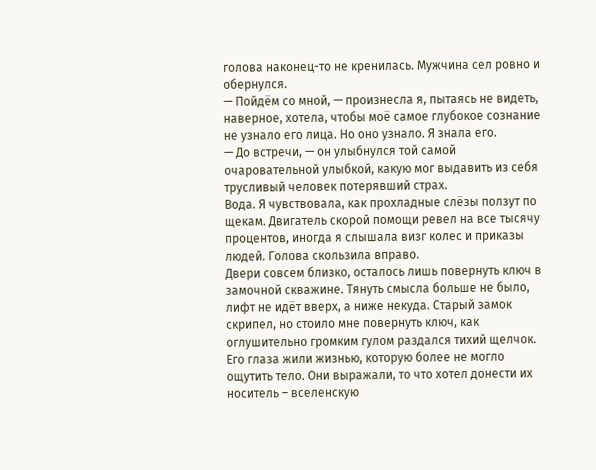голова наконец-то не кренилась. Мужчина сел ровно и обернулся.
— Пойдём со мной, — произнесла я, пытаясь не видеть, наверное, хотела, чтобы моё самое глубокое сознание не узнало его лица. Но оно узнало. Я знала его.
— До встречи, — он улыбнулся той самой очаровательной улыбкой, какую мог выдавить из себя трусливый человек потерявший страх.
Вода. Я чувствовала, как прохладные слёзы ползут по щекам. Двигатель скорой помощи ревел на все тысячу процентов, иногда я слышала визг колес и приказы людей. Голова скользила вправо.
Двери совсем близко, осталось лишь повернуть ключ в замочной скважине. Тянуть смысла больше не было, лифт не идёт вверх, а ниже некуда. Старый замок скрипел, но стоило мне повернуть ключ, как оглушительно громким гулом раздался тихий щелчок.
Его глаза жили жизнью, которую более не могло ощутить тело. Они выражали, то что хотел донести их носитель – вселенскую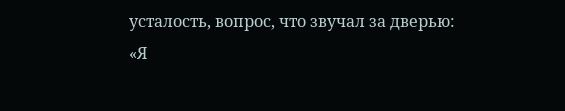усталость, вопрос, что звучал за дверью:
«Я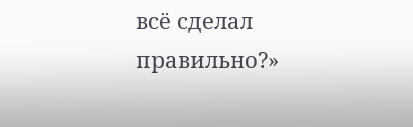всё сделал правильно?»